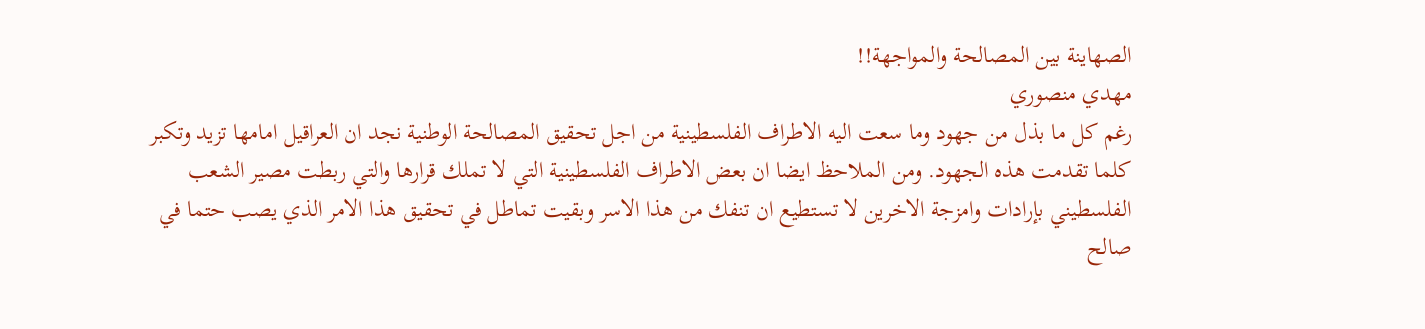الصهاينة بين المصالحة والمواجهة!!
مهدي منصوري
رغم كل ما بذل من جهود وما سعت اليه الاطراف الفلسطينية من اجل تحقيق المصالحة الوطنية نجد ان العراقيل امامها تزيد وتكبر كلما تقدمت هذه الجهود. ومن الملاحظ ايضا ان بعض الاطراف الفلسطينية التي لا تملك قرارها والتي ربطت مصير الشعب الفلسطيني بإرادات وامزجة الاخرين لا تستطيع ان تنفك من هذا الاسر وبقيت تماطل في تحقيق هذا الامر الذي يصب حتما في صالح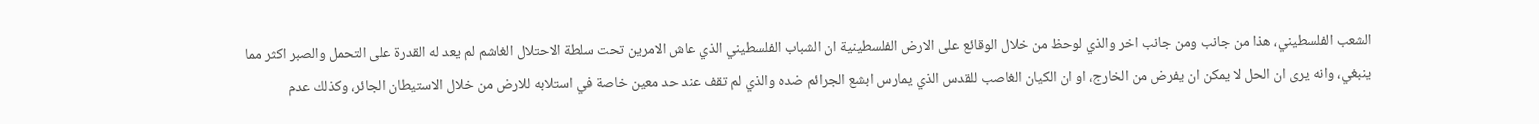الشعب الفلسطيني، هذا من جانب ومن جانب اخر والذي لوحظ من خلال الوقائع على الارض الفلسطينية ان الشباب الفلسطيني الذي عاش الامرين تحت سلطة الاحتلال الغاشم لم يعد له القدرة على التحمل والصبر اكثر مما ينبغي، وانه يرى ان الحل لا يمكن ان يفرض من الخارج، او ان الكيان الغاصب للقدس الذي يمارس ابشع الجرائم ضده والذي لم تقف عند حد معين خاصة في استلابه للارض من خلال الاستيطان الجائر، وكذلك عدم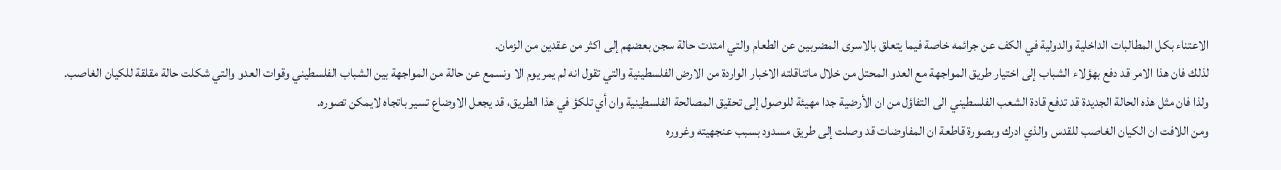الاعتناء بكل المطالبات الداخلية والدولية في الكف عن جرائمه خاصة فيما يتعلق بالاسرى المضربين عن الطعام والتي امتدت حالة سجن بعضهم إلى اكثر من عقدين من الزمان.
لذلك فان هذا الامر قد دفع بهؤلاء الشباب إلى اختيار طريق المواجهة مع العدو المحتل من خلال ماتناقلته الاخبار الواردة من الارض الفلسطينية والتي تقول انه لم يمر يوم الا ونسمع عن حالة من المواجهة بين الشباب الفلسطيني وقوات العدو والتي شكلت حالة مقلقة للكيان الغاصب.
ولذا فان مثل هذه الحالة الجديدة قد تدفع قادة الشعب الفلسطيني الى التفاؤل من ان الأرضية جدا مهيئة للوصول إلى تحقيق المصالحة الفلسطينية وان أي تلكؤ في هذا الطريق، قد يجعل الاوضاع تسير باتجاه لايمكن تصوره.
ومن اللافت ان الكيان الغاصب للقدس والذي ادرك وبصورة قاطعة ان المفاوضات قد وصلت إلى طريق مسدود بسبب عنجهيته وغروره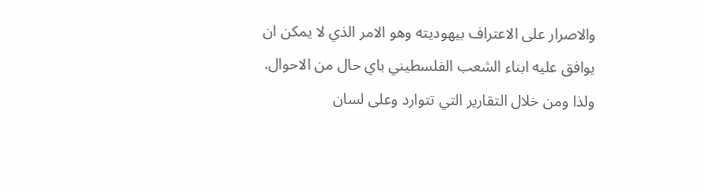والاصرار على الاعتراف بيهوديته وهو الامر الذي لا يمكن ان يوافق عليه ابناء الشعب الفلسطيني باي حال من الاحوال.
ولذا ومن خلال التقارير التي تتوارد وعلى لسان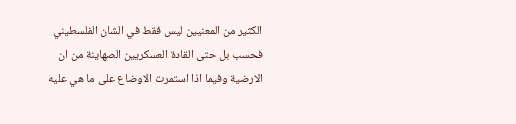الكثير من المعنيين ليس فقط في الشان الفلسطيني فحسب بل حتى القادة العسكريين الصهاينة من ان الارضية وفيما اذا استمرت الاوضاع على ما هي عليه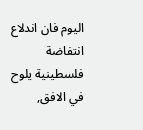اليوم فان اندلاع انتفاضة فلسطينية يلوح في الافق,